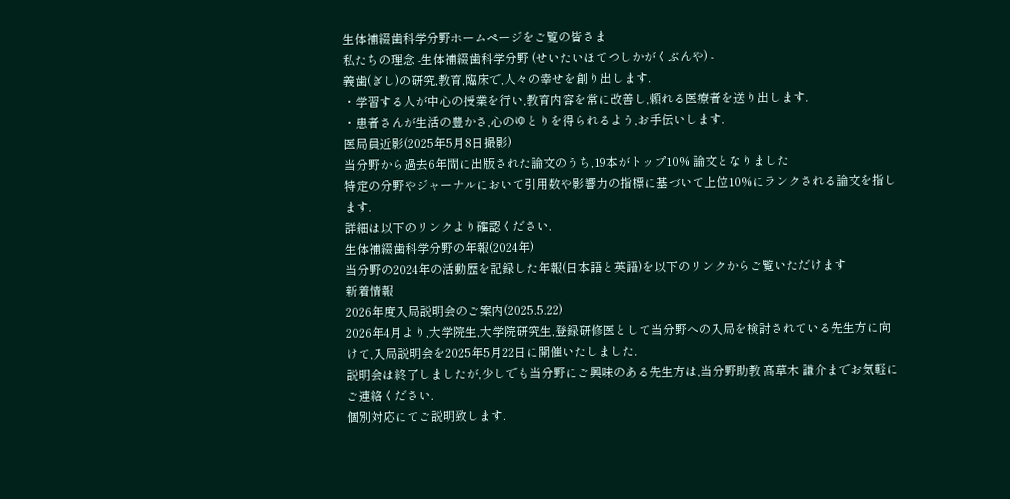生体補綴歯科学分野ホームページをご覧の皆さま
私たちの理念 -生体補綴歯科学分野 (せいたいほてつしかがくぶんや) -
義歯(ぎし)の研究,教育,臨床で,人々の幸せを創り出します.
・学習する人が中心の授業を行い,教育内容を常に改善し,頼れる医療者を送り出します.
・患者さんが生活の豊かさ,心のゆとりを得られるよう,お手伝いします.
医局員近影(2025年5月8日撮影)
当分野から過去6年間に出版された論文のうち,19本がトップ10% 論文となりました
特定の分野やジャーナルにおいて引用数や影響力の指標に基づいて上位10%にランクされる論文を指します.
詳細は以下のリンクより確認ください.
生体補綴歯科学分野の年報(2024年)
当分野の2024年の活動歴を記録した年報(日本語と英語)を以下のリンクからご覧いただけます
新着情報
2026年度入局説明会のご案内(2025.5.22)
2026年4月より,大学院生,大学院研究生,登録研修医として当分野への入局を検討されている先生方に向けて,入局説明会を2025年5月22日に開催いたしました.
説明会は終了しましたが,少しでも当分野にご興味のある先生方は,当分野助教 髙草木 謙介までお気軽にご連絡ください.
個別対応にてご説明致します.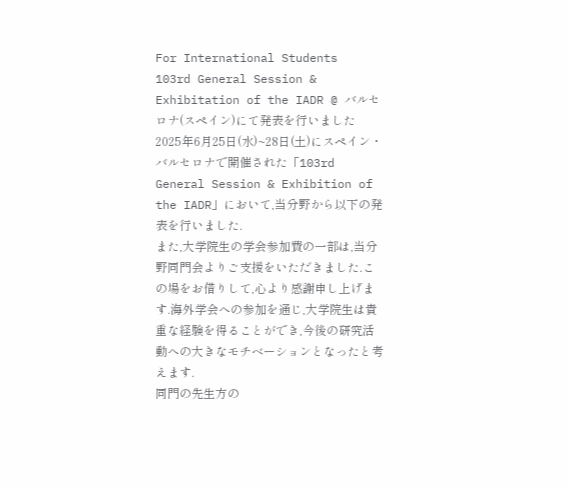For International Students
103rd General Session & Exhibitation of the IADR @ バルセロナ(スペイン)にて発表を行いました
2025年6月25日(水)~28日(土)にスペイン・バルセロナで開催された「103rd General Session & Exhibition of the IADR」において,当分野から以下の発表を行いました.
また,大学院生の学会参加費の一部は,当分野同門会よりご支援をいただきました.この場をお借りして,心より感謝申し上げます.海外学会への参加を通じ,大学院生は貴重な経験を得ることができ,今後の研究活動への大きなモチベーションとなったと考えます.
同門の先生方の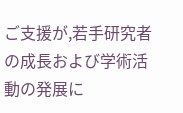ご支援が,若手研究者の成長および学術活動の発展に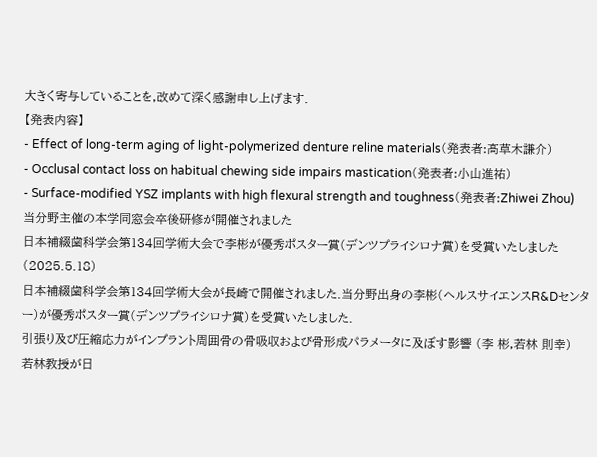大きく寄与していることを,改めて深く感謝申し上げます.
【発表内容】
- Effect of long-term aging of light-polymerized denture reline materials(発表者:髙草木謙介)
- Occlusal contact loss on habitual chewing side impairs mastication(発表者:小山進祐)
- Surface-modified YSZ implants with high flexural strength and toughness(発表者:Zhiwei Zhou)
当分野主催の本学同窓会卒後研修が開催されました
日本補綴歯科学会第134回学術大会で李彬が優秀ポスター賞(デンツプライシロナ賞)を受賞いたしました (2025.5.18)
日本補綴歯科学会第134回学術大会が長崎で開催されました.当分野出身の李彬(ヘルスサイエンスR&Dセンター)が優秀ポスター賞(デンツプライシロナ賞)を受賞いたしました.
引張り及び圧縮応力がインプラント周囲骨の骨吸収および骨形成パラメータに及ぼす影響 (李 彬,若林 則幸)
若林教授が日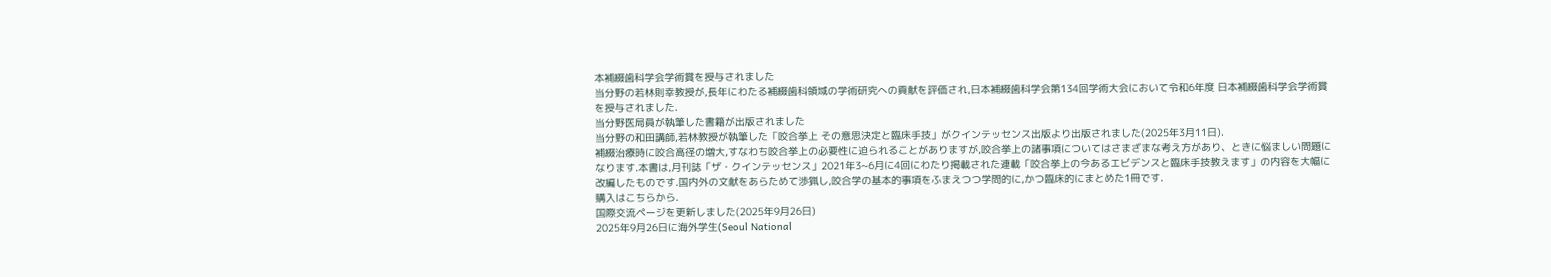本補綴歯科学会学術賞を授与されました
当分野の若林則幸教授が,長年にわたる補綴歯科領域の学術研究への貢献を評価され,日本補綴歯科学会第134回学術大会において令和6年度 日本補綴歯科学会学術賞を授与されました.
当分野医局員が執筆した書籍が出版されました
当分野の和田講師,若林教授が執筆した「咬合挙上 その意思決定と臨床手技」がクインテッセンス出版より出版されました(2025年3月11日).
補綴治療時に咬合高径の増大,すなわち咬合挙上の必要性に迫られることがありますが,咬合挙上の諸事項についてはさまざまな考え方があり、ときに悩ましい問題になります.本書は,月刊誌「ザ・クインテッセンス」2021年3~6月に4回にわたり掲載された連載「咬合挙上の今あるエビデンスと臨床手技教えます」の内容を大幅に改編したものです.国内外の文献をあらためて渉猟し,咬合学の基本的事項をふまえつつ学問的に,かつ臨床的にまとめた1冊です.
購入はこちらから.
国際交流ページを更新しました(2025年9月26日)
2025年9月26日に海外学生(Seoul National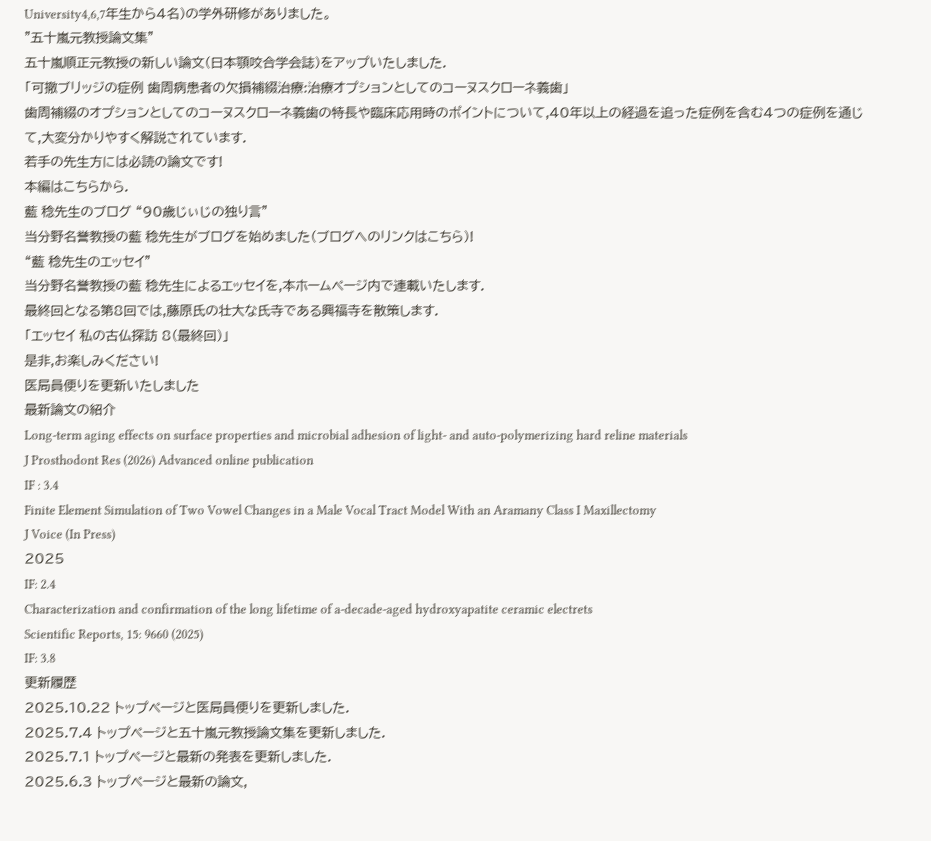University4,6,7年生から4名)の学外研修がありました。
"五十嵐元教授論文集"
五十嵐順正元教授の新しい論文(日本顎咬合学会誌)をアップいたしました.
「可撤ブリッジの症例 歯周病患者の欠損補綴治療:治療オプションとしてのコーヌスクローネ義歯」
歯周補綴のオプションとしてのコーヌスクローネ義歯の特長や臨床応用時のポイントについて,40年以上の経過を追った症例を含む4つの症例を通じて,大変分かりやすく解説されています.
若手の先生方には必読の論文です!
本編はこちらから.
藍 稔先生のブログ “90歳じぃじの独り言”
当分野名誉教授の藍 稔先生がブログを始めました(ブログへのリンクはこちら)!
“藍 稔先生のエッセイ"
当分野名誉教授の藍 稔先生によるエッセイを,本ホームページ内で連載いたします.
最終回となる第8回では,藤原氏の壮大な氏寺である興福寺を散策します.
「エッセイ 私の古仏探訪 8(最終回)」
是非,お楽しみください!
医局員便りを更新いたしました
最新論文の紹介
Long-term aging effects on surface properties and microbial adhesion of light- and auto-polymerizing hard reline materials
J Prosthodont Res (2026) Advanced online publication
IF : 3.4
Finite Element Simulation of Two Vowel Changes in a Male Vocal Tract Model With an Aramany Class I Maxillectomy
J Voice (In Press)
2025
IF: 2.4
Characterization and confirmation of the long lifetime of a-decade-aged hydroxyapatite ceramic electrets
Scientific Reports, 15: 9660 (2025)
IF: 3.8
更新履歴
2025.10.22 トップページと医局員便りを更新しました.
2025.7.4 トップページと五十嵐元教授論文集を更新しました.
2025.7.1 トップページと最新の発表を更新しました.
2025.6.3 トップページと最新の論文,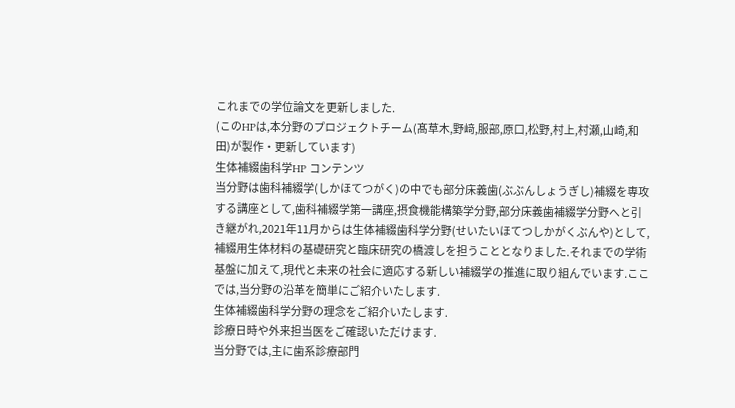これまでの学位論文を更新しました.
(このHPは,本分野のプロジェクトチーム(髙草木,野﨑,服部,原口,松野,村上,村瀬,山崎,和田)が製作・更新しています)
生体補綴歯科学HP コンテンツ
当分野は歯科補綴学(しかほてつがく)の中でも部分床義歯(ぶぶんしょうぎし)補綴を専攻する講座として,歯科補綴学第一講座,摂食機能構築学分野,部分床義歯補綴学分野へと引き継がれ,2021年11月からは生体補綴歯科学分野(せいたいほてつしかがくぶんや)として,補綴用生体材料の基礎研究と臨床研究の橋渡しを担うこととなりました.それまでの学術基盤に加えて,現代と未来の社会に適応する新しい補綴学の推進に取り組んでいます.ここでは,当分野の沿革を簡単にご紹介いたします.
生体補綴歯科学分野の理念をご紹介いたします.
診療日時や外来担当医をご確認いただけます.
当分野では,主に歯系診療部門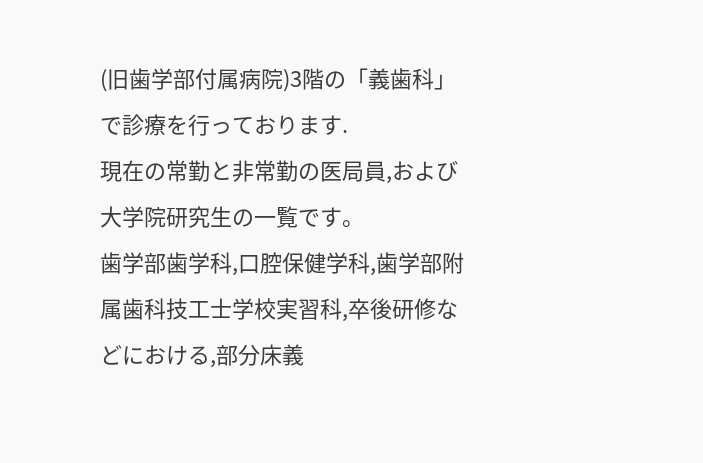(旧歯学部付属病院)3階の「義歯科」で診療を行っております.
現在の常勤と非常勤の医局員,および大学院研究生の一覧です。
歯学部歯学科,口腔保健学科,歯学部附属歯科技工士学校実習科,卒後研修などにおける,部分床義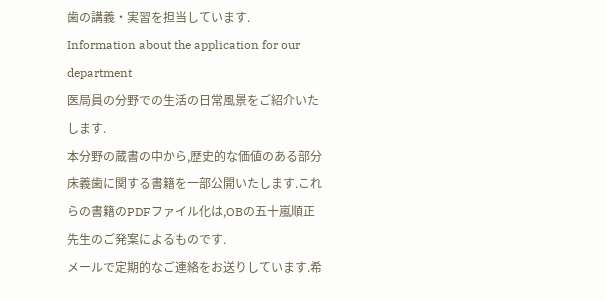歯の講義・実習を担当しています.
Information about the application for our department
医局員の分野での生活の日常風景をご紹介いたします.
本分野の蔵書の中から,歴史的な価値のある部分床義歯に関する書籍を一部公開いたします.これらの書籍のPDFファイル化は,OBの五十嵐順正先生のご発案によるものです.
メールで定期的なご連絡をお送りしています.希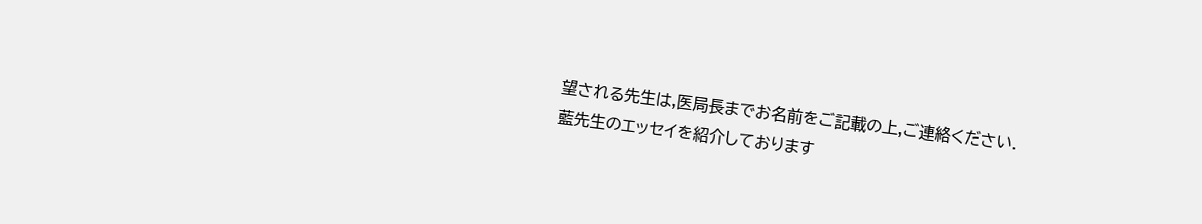望される先生は,医局長までお名前をご記載の上,ご連絡ください.
藍先生のエッセイを紹介しております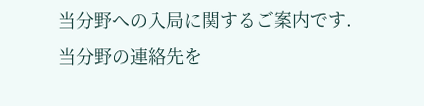当分野への入局に関するご案内です.
当分野の連絡先を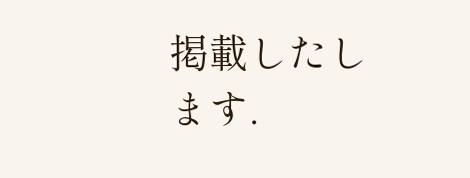掲載したします.